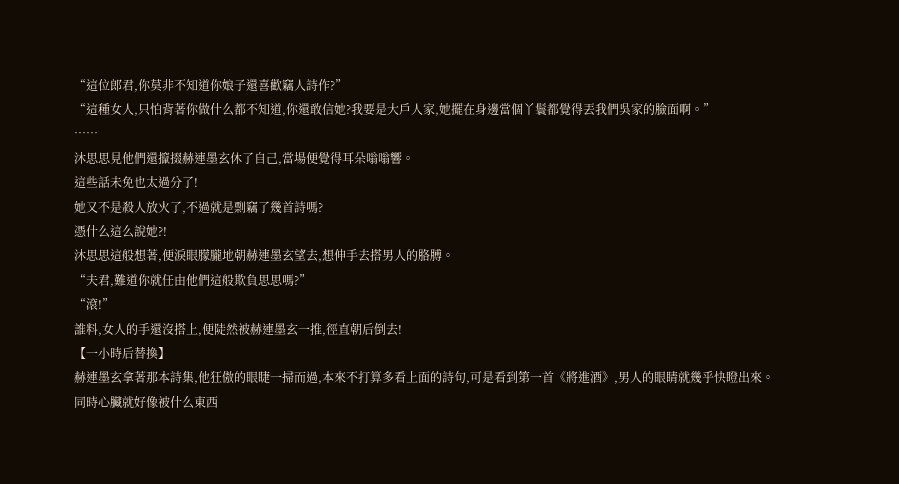“這位郎君,你莫非不知道你娘子還喜歡竊人詩作?”
“這種女人,只怕背著你做什么都不知道,你還敢信她?我要是大戶人家,她擺在身邊當個丫鬟都覺得丟我們吳家的臉面啊。”
……
沐思思見他們還攛掇赫連墨玄休了自己,當場便覺得耳朵嗡嗡響。
這些話未免也太過分了!
她又不是殺人放火了,不過就是剽竊了幾首詩嗎?
憑什么這么說她?!
沐思思這般想著,便淚眼朦朧地朝赫連墨玄望去,想伸手去搭男人的胳膊。
“夫君,難道你就任由他們這般欺負思思嗎?”
“滾!”
誰料,女人的手還沒搭上,便陡然被赫連墨玄一推,徑直朝后倒去!
【一小時后替換】
赫連墨玄拿著那本詩集,他狂傲的眼睫一掃而過,本來不打算多看上面的詩句,可是看到第一首《將進酒》,男人的眼睛就幾乎快瞪出來。
同時心臟就好像被什么東西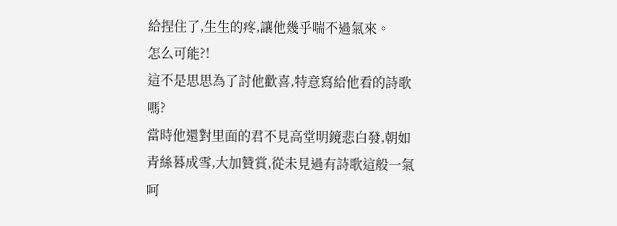給捏住了,生生的疼,讓他幾乎喘不過氣來。
怎么可能?!
這不是思思為了討他歡喜,特意寫給他看的詩歌嗎?
當時他還對里面的君不見高堂明鏡悲白發,朝如青絲暮成雪,大加贊賞,從未見過有詩歌這般一氣呵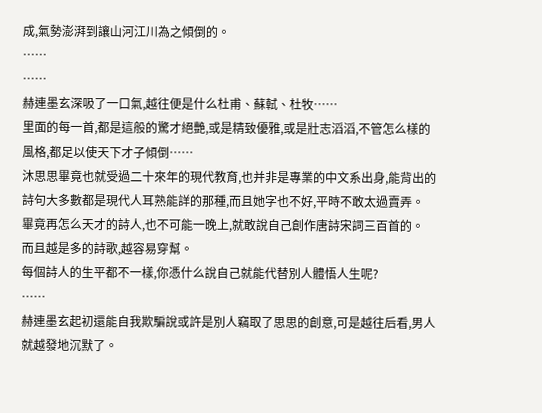成,氣勢澎湃到讓山河江川為之傾倒的。
……
……
赫連墨玄深吸了一口氣,越往便是什么杜甫、蘇軾、杜牧……
里面的每一首,都是這般的驚才絕艷,或是精致優雅,或是壯志滔滔,不管怎么樣的風格,都足以使天下才子傾倒……
沐思思畢竟也就受過二十來年的現代教育,也并非是專業的中文系出身,能背出的詩句大多數都是現代人耳熟能詳的那種,而且她字也不好,平時不敢太過賣弄。
畢竟再怎么天才的詩人,也不可能一晚上,就敢說自己創作唐詩宋詞三百首的。
而且越是多的詩歌,越容易穿幫。
每個詩人的生平都不一樣,你憑什么說自己就能代替別人體悟人生呢?
……
赫連墨玄起初還能自我欺騙說或許是別人竊取了思思的創意,可是越往后看,男人就越發地沉默了。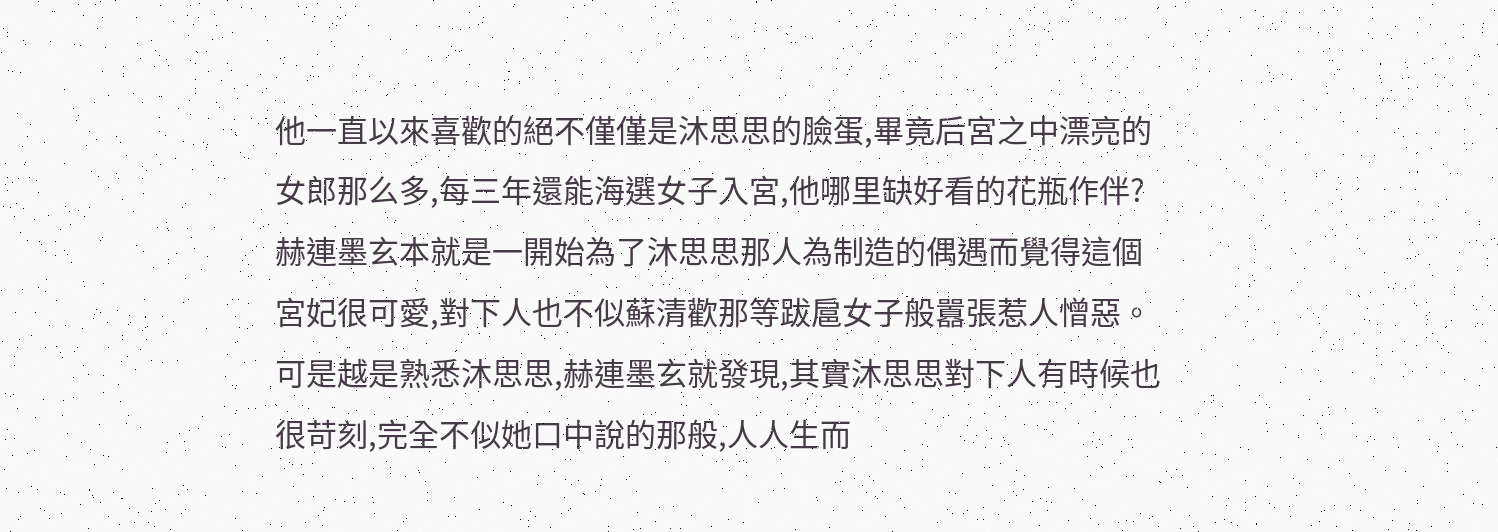他一直以來喜歡的絕不僅僅是沐思思的臉蛋,畢竟后宮之中漂亮的女郎那么多,每三年還能海選女子入宮,他哪里缺好看的花瓶作伴?
赫連墨玄本就是一開始為了沐思思那人為制造的偶遇而覺得這個宮妃很可愛,對下人也不似蘇清歡那等跋扈女子般囂張惹人憎惡。
可是越是熟悉沐思思,赫連墨玄就發現,其實沐思思對下人有時候也很苛刻,完全不似她口中說的那般,人人生而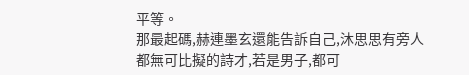平等。
那最起碼,赫連墨玄還能告訴自己,沐思思有旁人都無可比擬的詩才,若是男子,都可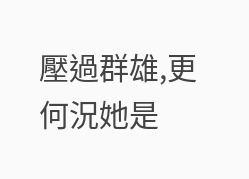壓過群雄,更何況她是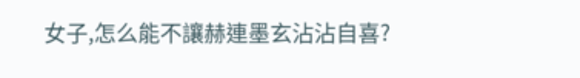女子,怎么能不讓赫連墨玄沾沾自喜?